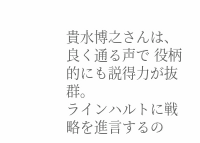貴水博之さんは、良く通る声で 役柄的にも説得力が抜群。
ラインハルトに戦略を進言するの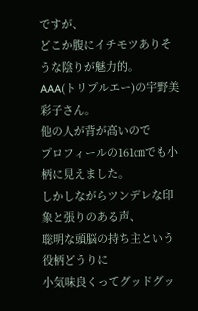ですが、
どこか腹にイチモツありそうな陰りが魅力的。
AAA(トリプルエー)の宇野美彩子さん。
他の人が背が高いので
プロフィールの161㎝でも小柄に見えました。
しかしながらツンデレな印象と張りのある声、
聡明な頭脳の持ち主という役柄どうりに
小気味良くってグッドグッ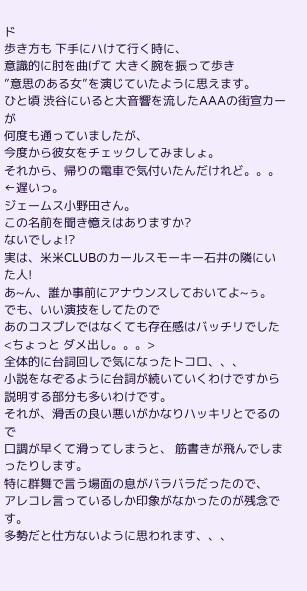ド
歩き方も 下手にハけて行く時に、
意識的に肘を曲げて 大きく腕を振って歩き
”意思のある女”を演じていたように思えます。
ひと頃 渋谷にいると大音響を流したAAAの街宣カーが
何度も通っていましたが、
今度から彼女をチェックしてみましょ。
それから、帰りの電車で気付いたんだけれど。。。 ←遅いっ。
ジェームス小野田さん。
この名前を聞き憶えはありますか?
ないでしょ!?
実は、米米CLUBのカールスモーキー石井の隣にいた人!
あ~ん、誰か事前にアナウンスしておいてよ~ぅ。
でも、いい演技をしてたので
あのコスプレではなくても存在感はバッチリでした
<ちょっと ダメ出し。。。>
全体的に台詞回しで気になったトコロ、、、
小説をなぞるように台詞が続いていくわけですから
説明する部分も多いわけです。
それが、滑舌の良い悪いがかなりハッキリとでるので
口調が早くて滑ってしまうと、 筋書きが飛んでしまったりします。
特に群舞で言う場面の息がバラバラだったので、
アレコレ言っているしか印象がなかったのが残念です。
多勢だと仕方ないように思われます、、、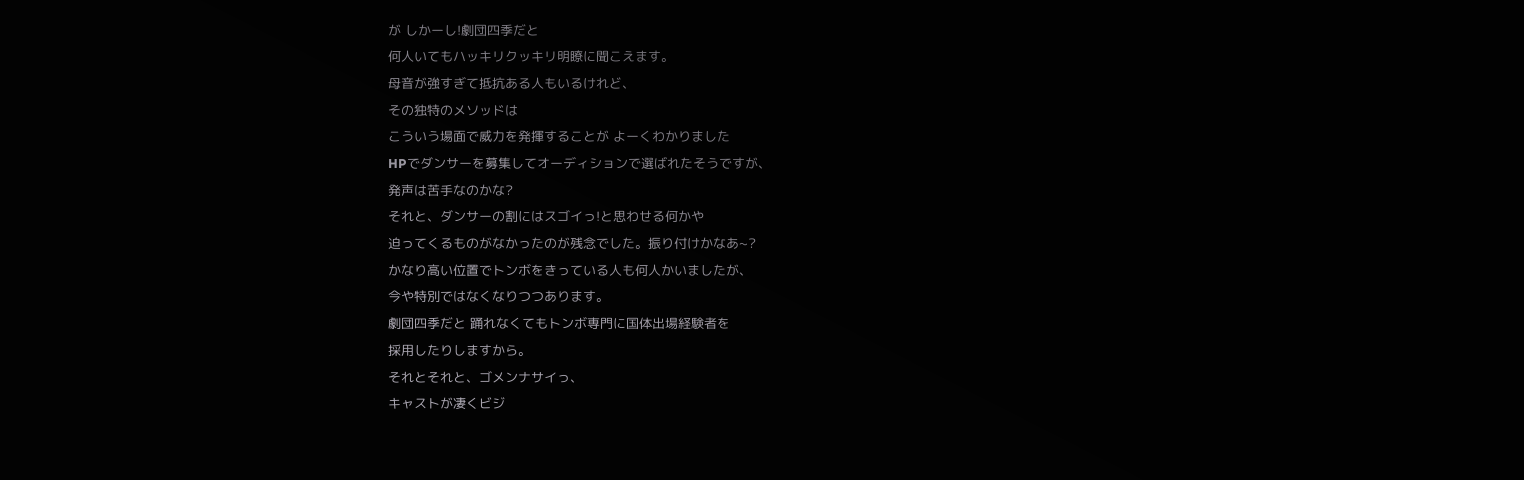が しかーし!劇団四季だと
何人いてもハッキリクッキリ明瞭に聞こえます。
母音が強すぎて抵抗ある人もいるけれど、
その独特のメソッドは
こういう場面で威力を発揮することが よーくわかりました
HPでダンサーを募集してオーディションで選ばれたそうですが、
発声は苦手なのかな?
それと、ダンサーの割にはスゴイっ!と思わせる何かや
迫ってくるものがなかったのが残念でした。振り付けかなあ~?
かなり高い位置でトンボをきっている人も何人かいましたが、
今や特別ではなくなりつつあります。
劇団四季だと 踊れなくてもトンボ専門に国体出場経験者を
採用したりしますから。
それとそれと、ゴメンナサイっ、
キャストが凄くビジ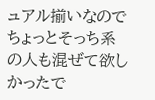ュアル揃いなので
ちょっとそっち系の人も混ぜて欲しかったで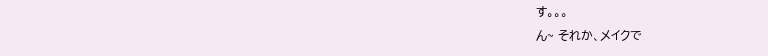す。。。
ん~ それか、メイクで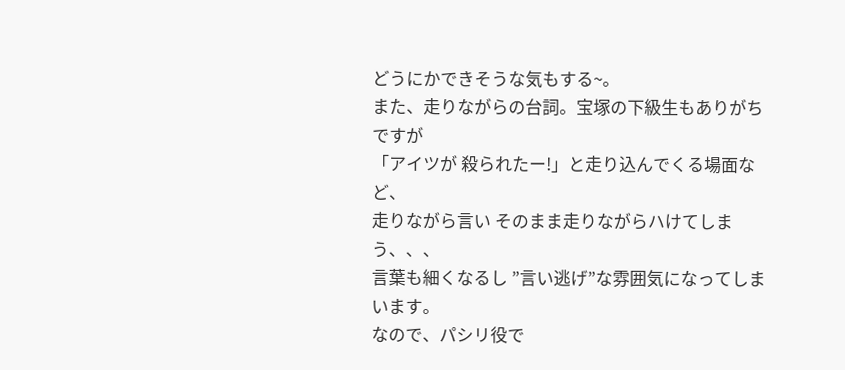どうにかできそうな気もする~。
また、走りながらの台詞。宝塚の下級生もありがちですが
「アイツが 殺られたー!」と走り込んでくる場面など、
走りながら言い そのまま走りながらハけてしまう、、、
言葉も細くなるし ”言い逃げ”な雰囲気になってしまいます。
なので、パシリ役で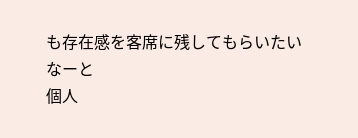も存在感を客席に残してもらいたいなーと
個人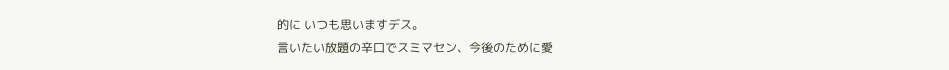的に いつも思いますデス。
言いたい放題の辛口でスミマセン、今後のために愛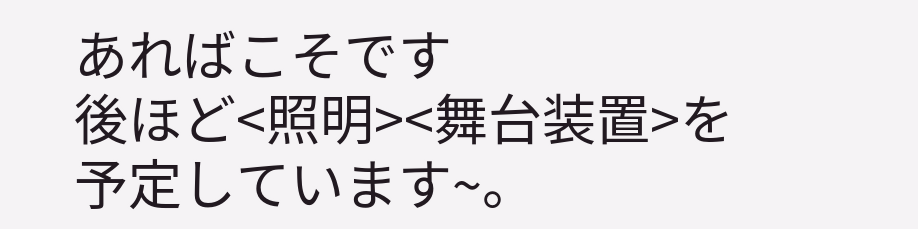あればこそです
後ほど<照明><舞台装置>を予定しています~。